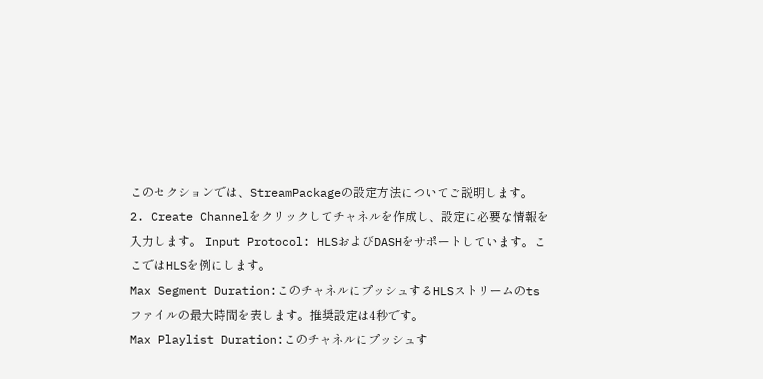このセクションでは、StreamPackageの設定方法についてご説明します。
2. Create Channelをクリックしてチャネルを作成し、設定に必要な情報を入力します。 Input Protocol: HLSおよびDASHをサポートしています。ここではHLSを例にします。
Max Segment Duration:このチャネルにプッシュするHLSストリームのtsファイルの最大時間を表します。推奨設定は4秒です。
Max Playlist Duration:このチャネルにプッシュす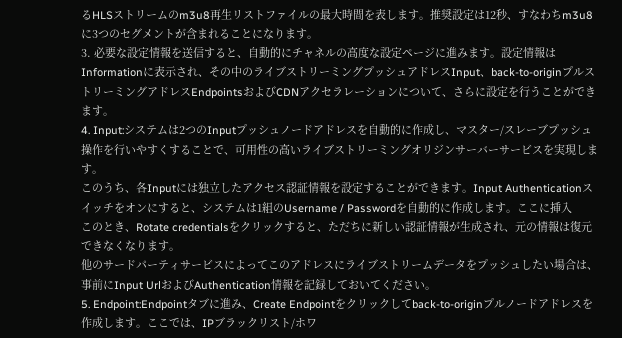るHLSストリームのm3u8再生リストファイルの最大時間を表します。推奨設定は12秒、すなわちm3u8に3つのセグメントが含まれることになります。
3. 必要な設定情報を送信すると、自動的にチャネルの高度な設定ページに進みます。設定情報はInformationに表示され、その中のライブストリーミングプッシュアドレスInput、back-to-originプルストリーミングアドレスEndpointsおよびCDNアクセラレーションについて、さらに設定を行うことができます。
4. Input:システムは2つのInputプッシュノードアドレスを自動的に作成し、マスター/スレーブプッシュ操作を行いやすくすることで、可用性の高いライブストリーミングオリジンサーバーサービスを実現します。
このうち、各Inputには独立したアクセス認証情報を設定することができます。Input Authenticationスイッチをオンにすると、システムは1組のUsername / Passwordを自動的に作成します。ここに挿入
このとき、Rotate credentialsをクリックすると、ただちに新しい認証情報が生成され、元の情報は復元できなくなります。
他のサードパーティサービスによってこのアドレスにライブストリームデータをプッシュしたい場合は、事前にInput UrlおよびAuthentication情報を記録しておいてください。
5. Endpoint:Endpointタブに進み、Create Endpointをクリックしてback-to-originプルノードアドレスを作成します。ここでは、IPブラックリスト/ホワ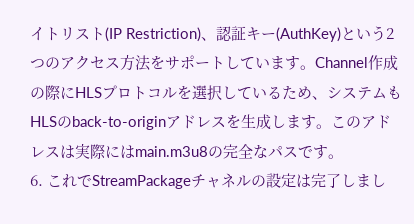イトリスト(IP Restriction)、認証キー(AuthKey)という2つのアクセス方法をサポートしています。Channel作成の際にHLSプロトコルを選択しているため、システムもHLSのback-to-originアドレスを生成します。このアドレスは実際にはmain.m3u8の完全なパスです。
6. これでStreamPackageチャネルの設定は完了しまし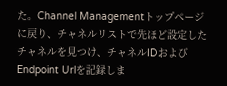た。Channel Managementトップページに戻り、チャネルリストで先ほど設定したチャネルを見つけ、チャネルIDおよびEndpoint Urlを記録しま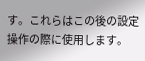す。これらはこの後の設定操作の際に使用します。